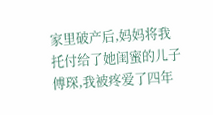家里破产后,妈妈将我托付给了她闺蜜的儿子傅琛,我被疼爱了四年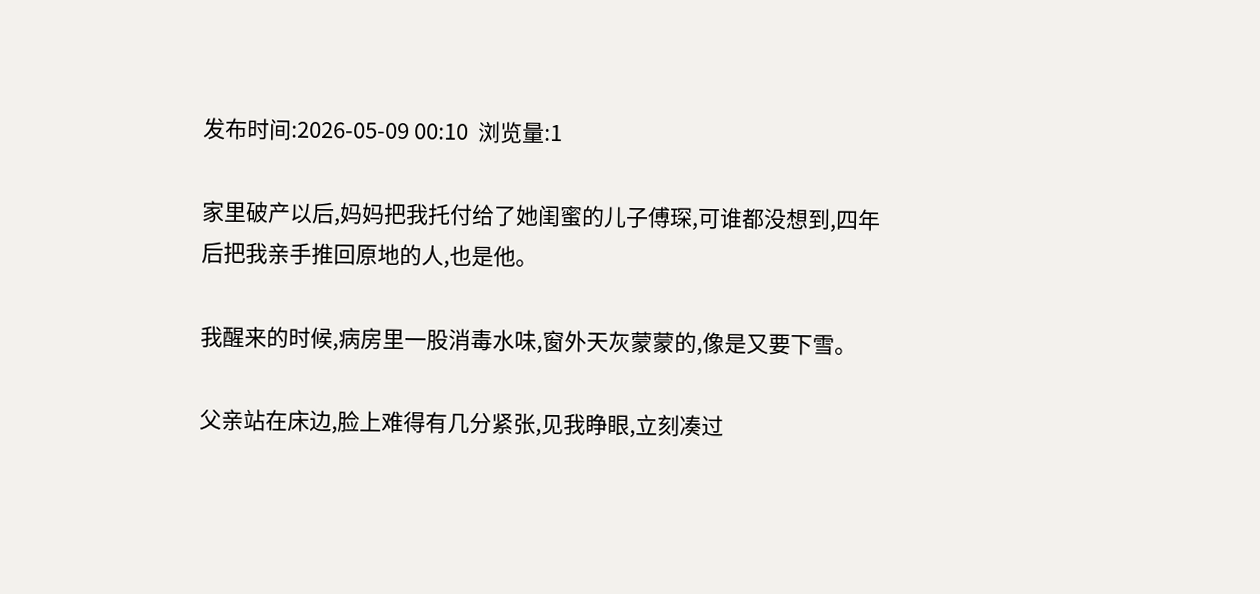发布时间:2026-05-09 00:10  浏览量:1

家里破产以后,妈妈把我托付给了她闺蜜的儿子傅琛,可谁都没想到,四年后把我亲手推回原地的人,也是他。

我醒来的时候,病房里一股消毒水味,窗外天灰蒙蒙的,像是又要下雪。

父亲站在床边,脸上难得有几分紧张,见我睁眼,立刻凑过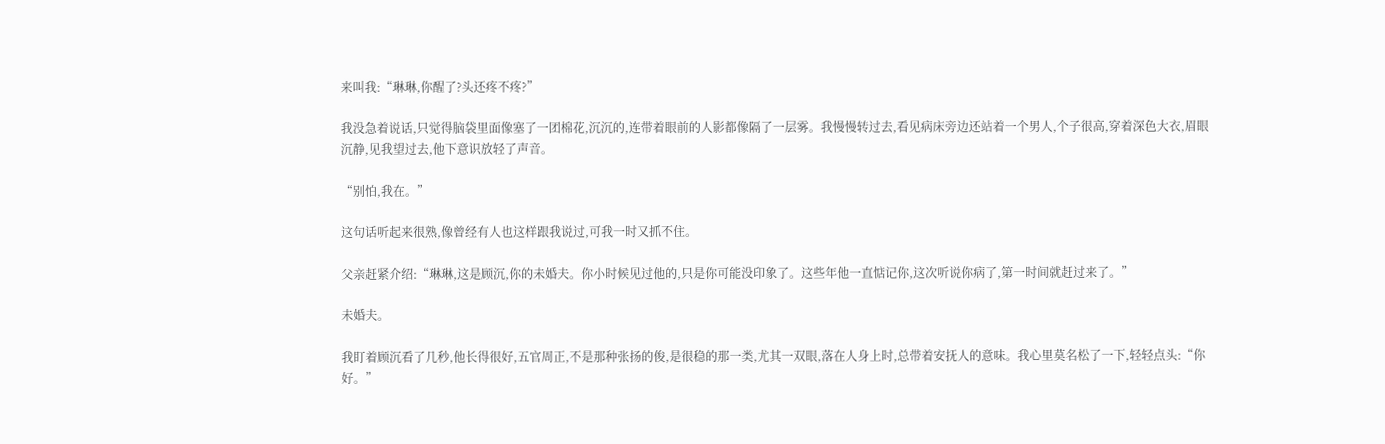来叫我:“琳琳,你醒了?头还疼不疼?”

我没急着说话,只觉得脑袋里面像塞了一团棉花,沉沉的,连带着眼前的人影都像隔了一层雾。我慢慢转过去,看见病床旁边还站着一个男人,个子很高,穿着深色大衣,眉眼沉静,见我望过去,他下意识放轻了声音。

“别怕,我在。”

这句话听起来很熟,像曾经有人也这样跟我说过,可我一时又抓不住。

父亲赶紧介绍:“琳琳,这是顾沉,你的未婚夫。你小时候见过他的,只是你可能没印象了。这些年他一直惦记你,这次听说你病了,第一时间就赶过来了。”

未婚夫。

我盯着顾沉看了几秒,他长得很好,五官周正,不是那种张扬的俊,是很稳的那一类,尤其一双眼,落在人身上时,总带着安抚人的意味。我心里莫名松了一下,轻轻点头:“你好。”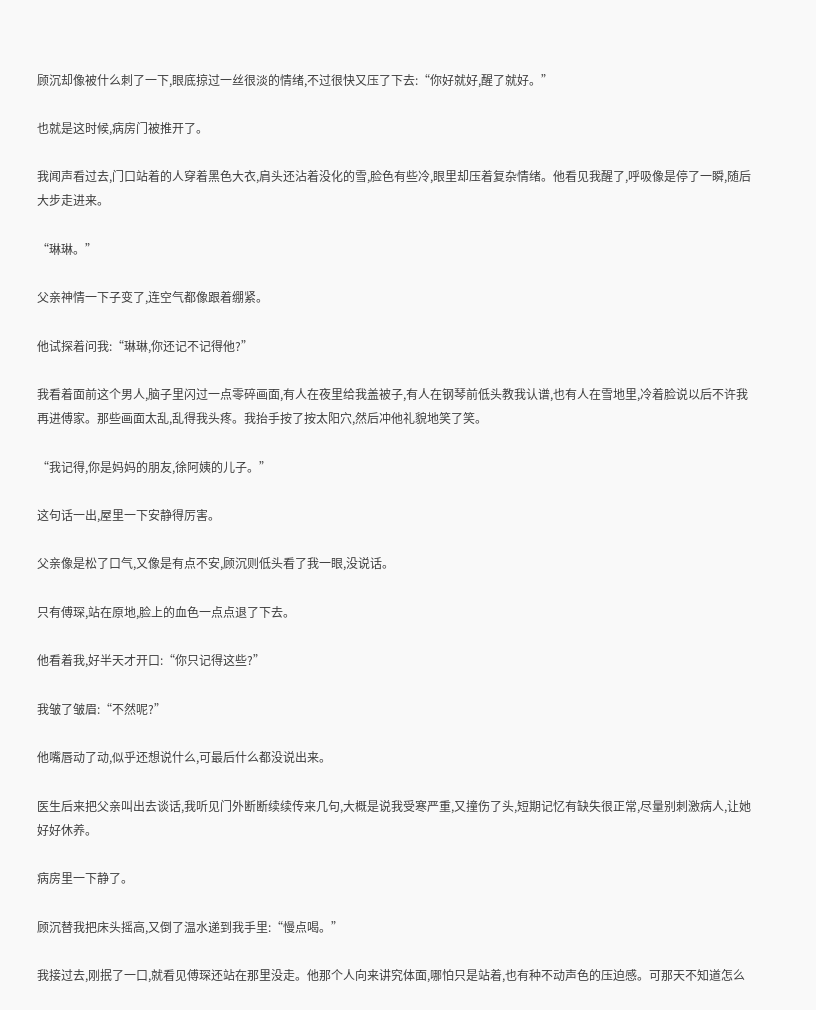顾沉却像被什么刺了一下,眼底掠过一丝很淡的情绪,不过很快又压了下去:“你好就好,醒了就好。”

也就是这时候,病房门被推开了。

我闻声看过去,门口站着的人穿着黑色大衣,肩头还沾着没化的雪,脸色有些冷,眼里却压着复杂情绪。他看见我醒了,呼吸像是停了一瞬,随后大步走进来。

“琳琳。”

父亲神情一下子变了,连空气都像跟着绷紧。

他试探着问我:“琳琳,你还记不记得他?”

我看着面前这个男人,脑子里闪过一点零碎画面,有人在夜里给我盖被子,有人在钢琴前低头教我认谱,也有人在雪地里,冷着脸说以后不许我再进傅家。那些画面太乱,乱得我头疼。我抬手按了按太阳穴,然后冲他礼貌地笑了笑。

“我记得,你是妈妈的朋友,徐阿姨的儿子。”

这句话一出,屋里一下安静得厉害。

父亲像是松了口气,又像是有点不安,顾沉则低头看了我一眼,没说话。

只有傅琛,站在原地,脸上的血色一点点退了下去。

他看着我,好半天才开口:“你只记得这些?”

我皱了皱眉:“不然呢?”

他嘴唇动了动,似乎还想说什么,可最后什么都没说出来。

医生后来把父亲叫出去谈话,我听见门外断断续续传来几句,大概是说我受寒严重,又撞伤了头,短期记忆有缺失很正常,尽量别刺激病人,让她好好休养。

病房里一下静了。

顾沉替我把床头摇高,又倒了温水递到我手里:“慢点喝。”

我接过去,刚抿了一口,就看见傅琛还站在那里没走。他那个人向来讲究体面,哪怕只是站着,也有种不动声色的压迫感。可那天不知道怎么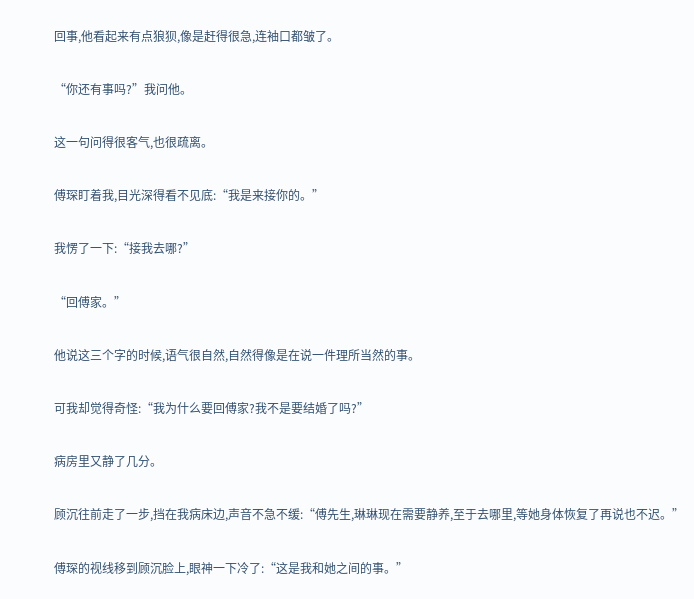回事,他看起来有点狼狈,像是赶得很急,连袖口都皱了。

“你还有事吗?”我问他。

这一句问得很客气,也很疏离。

傅琛盯着我,目光深得看不见底:“我是来接你的。”

我愣了一下:“接我去哪?”

“回傅家。”

他说这三个字的时候,语气很自然,自然得像是在说一件理所当然的事。

可我却觉得奇怪:“我为什么要回傅家?我不是要结婚了吗?”

病房里又静了几分。

顾沉往前走了一步,挡在我病床边,声音不急不缓:“傅先生,琳琳现在需要静养,至于去哪里,等她身体恢复了再说也不迟。”

傅琛的视线移到顾沉脸上,眼神一下冷了:“这是我和她之间的事。”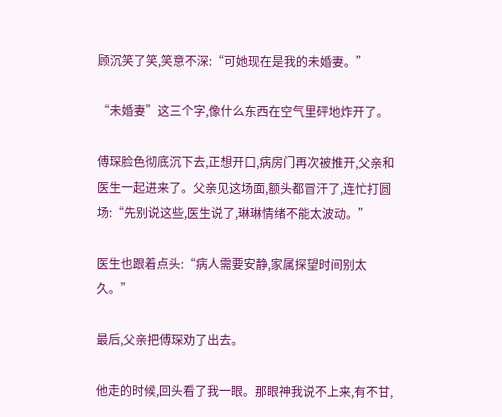顾沉笑了笑,笑意不深:“可她现在是我的未婚妻。”

“未婚妻”这三个字,像什么东西在空气里砰地炸开了。

傅琛脸色彻底沉下去,正想开口,病房门再次被推开,父亲和医生一起进来了。父亲见这场面,额头都冒汗了,连忙打圆场:“先别说这些,医生说了,琳琳情绪不能太波动。”

医生也跟着点头:“病人需要安静,家属探望时间别太久。”

最后,父亲把傅琛劝了出去。

他走的时候,回头看了我一眼。那眼神我说不上来,有不甘,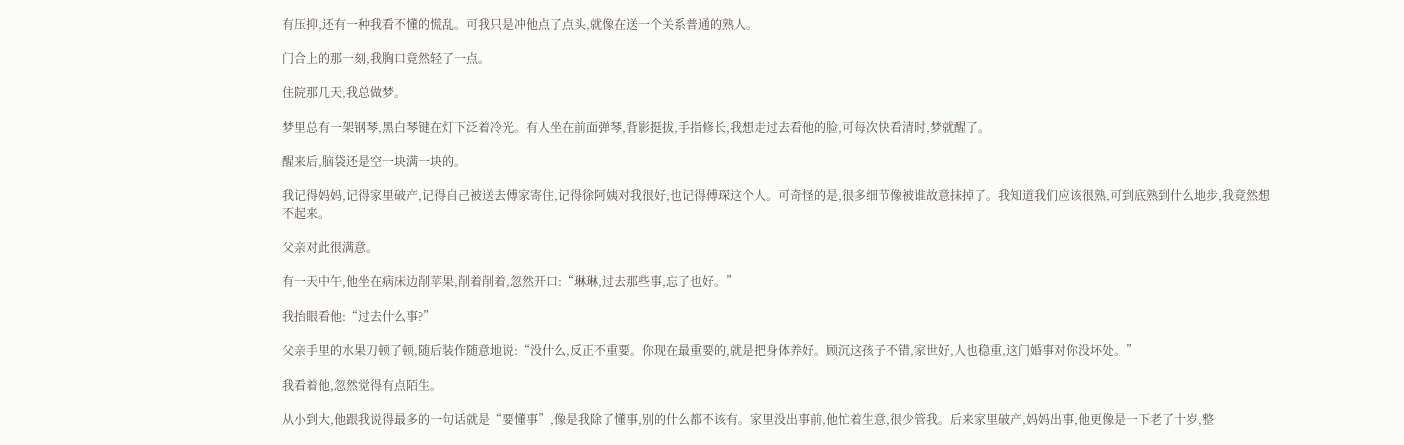有压抑,还有一种我看不懂的慌乱。可我只是冲他点了点头,就像在送一个关系普通的熟人。

门合上的那一刻,我胸口竟然轻了一点。

住院那几天,我总做梦。

梦里总有一架钢琴,黑白琴键在灯下泛着冷光。有人坐在前面弹琴,背影挺拔,手指修长,我想走过去看他的脸,可每次快看清时,梦就醒了。

醒来后,脑袋还是空一块满一块的。

我记得妈妈,记得家里破产,记得自己被送去傅家寄住,记得徐阿姨对我很好,也记得傅琛这个人。可奇怪的是,很多细节像被谁故意抹掉了。我知道我们应该很熟,可到底熟到什么地步,我竟然想不起来。

父亲对此很满意。

有一天中午,他坐在病床边削苹果,削着削着,忽然开口:“琳琳,过去那些事,忘了也好。”

我抬眼看他:“过去什么事?”

父亲手里的水果刀顿了顿,随后装作随意地说:“没什么,反正不重要。你现在最重要的,就是把身体养好。顾沉这孩子不错,家世好,人也稳重,这门婚事对你没坏处。”

我看着他,忽然觉得有点陌生。

从小到大,他跟我说得最多的一句话就是“要懂事”,像是我除了懂事,别的什么都不该有。家里没出事前,他忙着生意,很少管我。后来家里破产,妈妈出事,他更像是一下老了十岁,整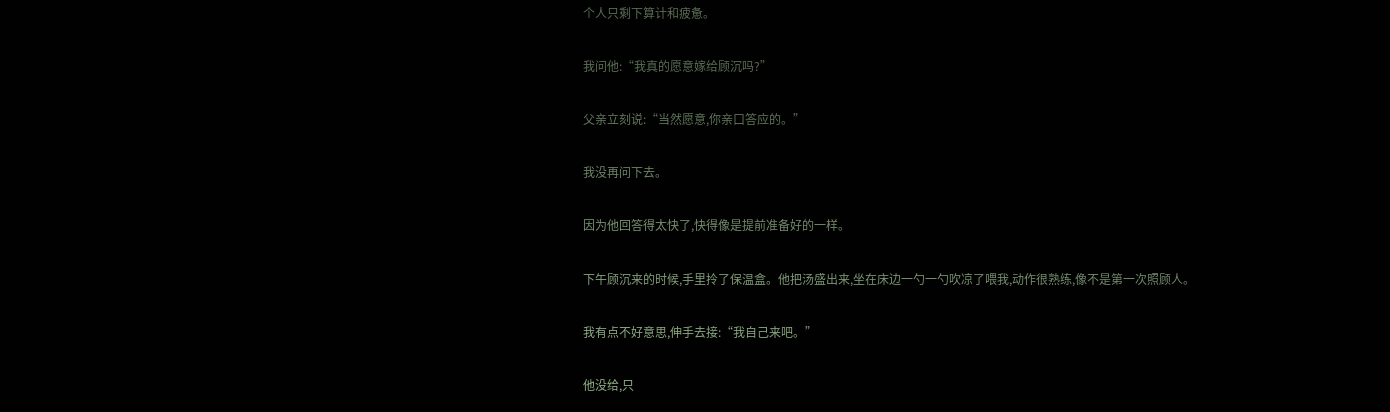个人只剩下算计和疲惫。

我问他:“我真的愿意嫁给顾沉吗?”

父亲立刻说:“当然愿意,你亲口答应的。”

我没再问下去。

因为他回答得太快了,快得像是提前准备好的一样。

下午顾沉来的时候,手里拎了保温盒。他把汤盛出来,坐在床边一勺一勺吹凉了喂我,动作很熟练,像不是第一次照顾人。

我有点不好意思,伸手去接:“我自己来吧。”

他没给,只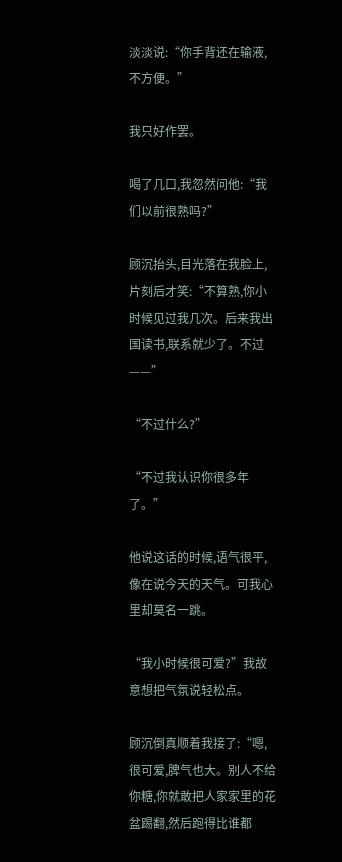淡淡说:“你手背还在输液,不方便。”

我只好作罢。

喝了几口,我忽然问他:“我们以前很熟吗?”

顾沉抬头,目光落在我脸上,片刻后才笑:“不算熟,你小时候见过我几次。后来我出国读书,联系就少了。不过——”

“不过什么?”

“不过我认识你很多年了。”

他说这话的时候,语气很平,像在说今天的天气。可我心里却莫名一跳。

“我小时候很可爱?”我故意想把气氛说轻松点。

顾沉倒真顺着我接了:“嗯,很可爱,脾气也大。别人不给你糖,你就敢把人家家里的花盆踢翻,然后跑得比谁都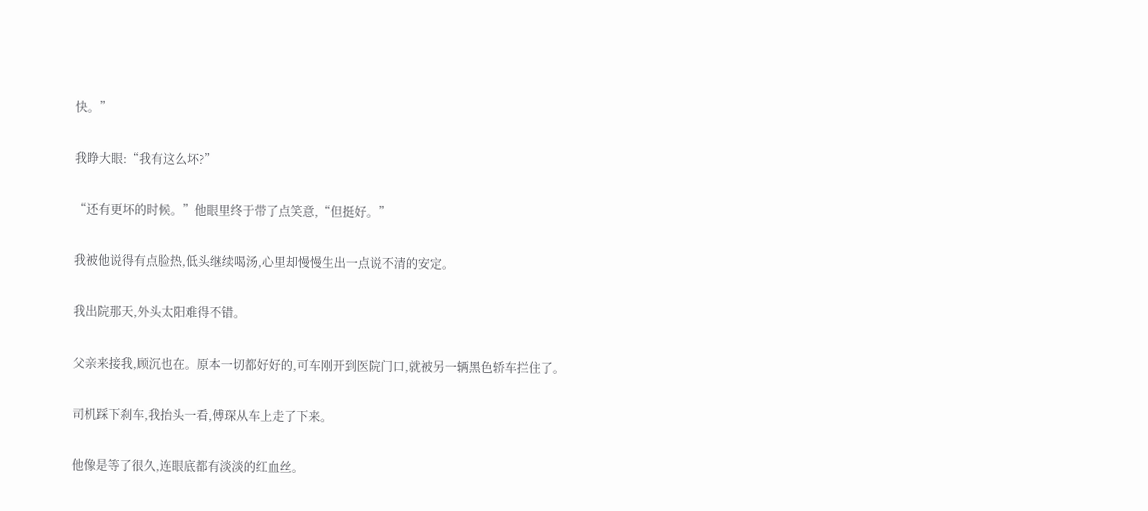快。”

我睁大眼:“我有这么坏?”

“还有更坏的时候。”他眼里终于带了点笑意,“但挺好。”

我被他说得有点脸热,低头继续喝汤,心里却慢慢生出一点说不清的安定。

我出院那天,外头太阳难得不错。

父亲来接我,顾沉也在。原本一切都好好的,可车刚开到医院门口,就被另一辆黑色轿车拦住了。

司机踩下刹车,我抬头一看,傅琛从车上走了下来。

他像是等了很久,连眼底都有淡淡的红血丝。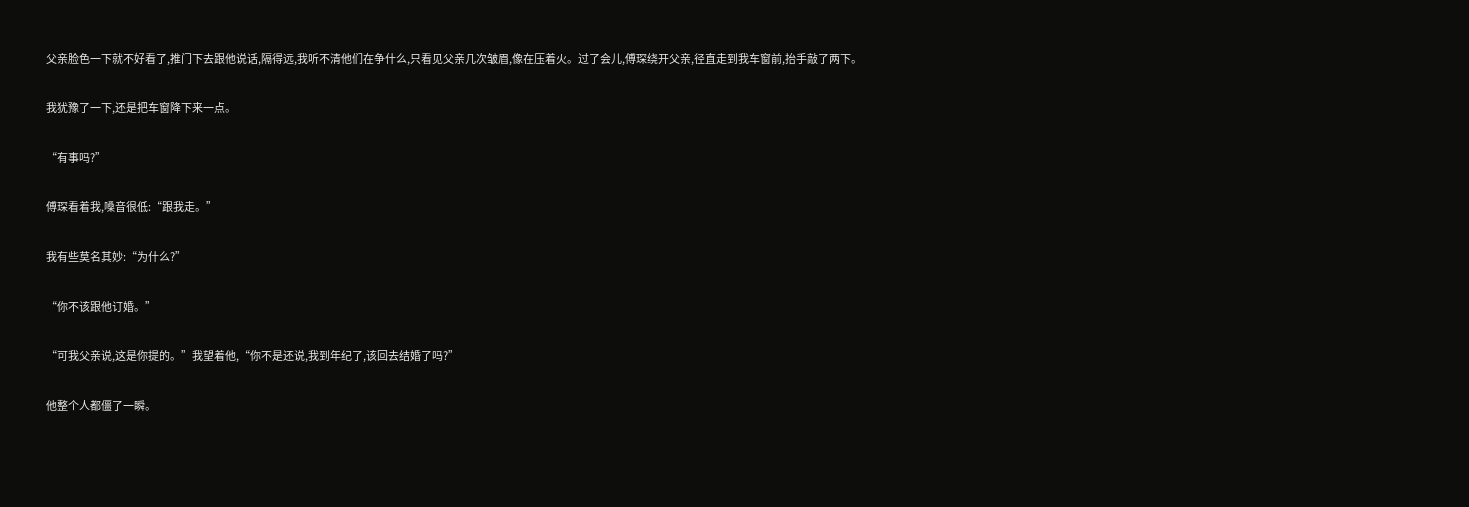父亲脸色一下就不好看了,推门下去跟他说话,隔得远,我听不清他们在争什么,只看见父亲几次皱眉,像在压着火。过了会儿,傅琛绕开父亲,径直走到我车窗前,抬手敲了两下。

我犹豫了一下,还是把车窗降下来一点。

“有事吗?”

傅琛看着我,嗓音很低:“跟我走。”

我有些莫名其妙:“为什么?”

“你不该跟他订婚。”

“可我父亲说,这是你提的。”我望着他,“你不是还说,我到年纪了,该回去结婚了吗?”

他整个人都僵了一瞬。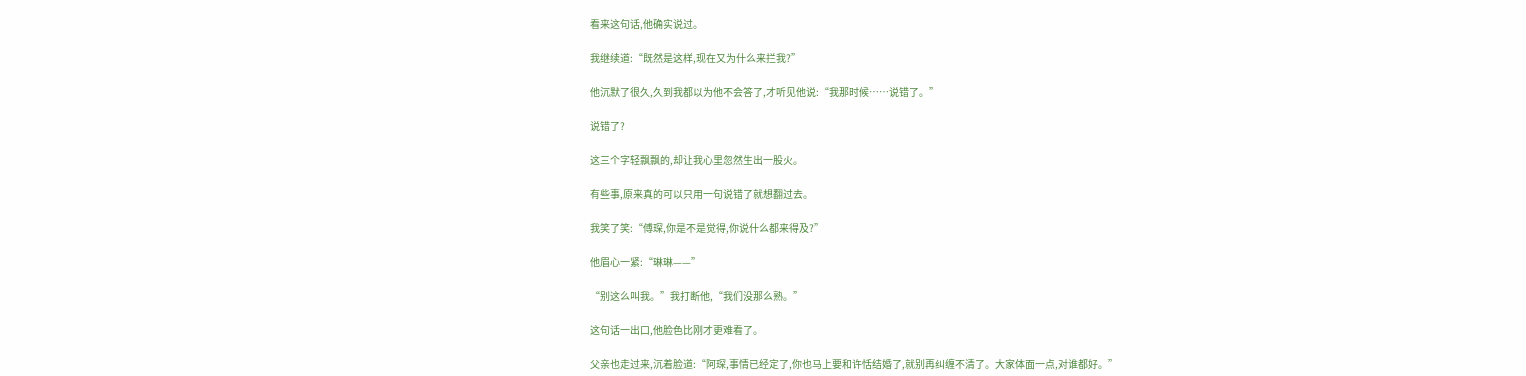看来这句话,他确实说过。

我继续道:“既然是这样,现在又为什么来拦我?”

他沉默了很久,久到我都以为他不会答了,才听见他说:“我那时候……说错了。”

说错了?

这三个字轻飘飘的,却让我心里忽然生出一股火。

有些事,原来真的可以只用一句说错了就想翻过去。

我笑了笑:“傅琛,你是不是觉得,你说什么都来得及?”

他眉心一紧:“琳琳——”

“别这么叫我。”我打断他,“我们没那么熟。”

这句话一出口,他脸色比刚才更难看了。

父亲也走过来,沉着脸道:“阿琛,事情已经定了,你也马上要和许恬结婚了,就别再纠缠不清了。大家体面一点,对谁都好。”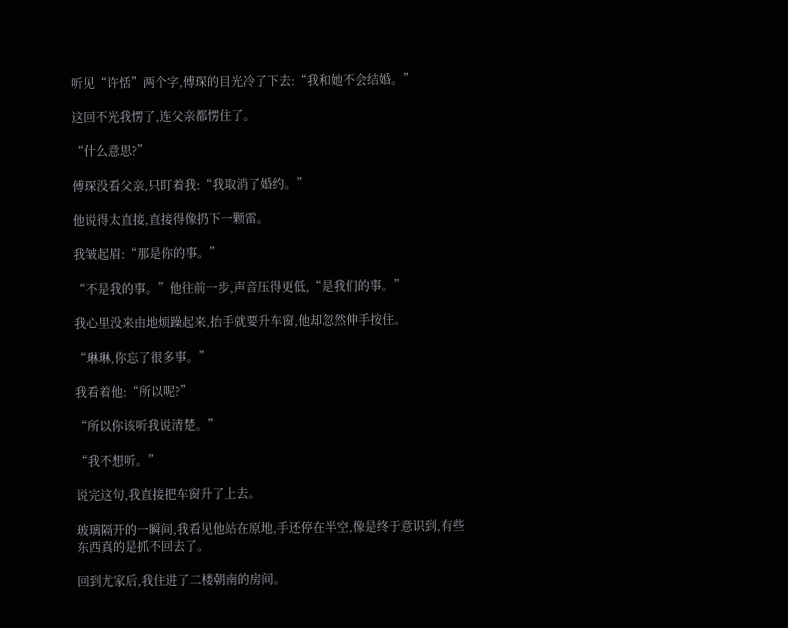听见“许恬”两个字,傅琛的目光冷了下去:“我和她不会结婚。”

这回不光我愣了,连父亲都愣住了。

“什么意思?”

傅琛没看父亲,只盯着我:“我取消了婚约。”

他说得太直接,直接得像扔下一颗雷。

我皱起眉:“那是你的事。”

“不是我的事。”他往前一步,声音压得更低,“是我们的事。”

我心里没来由地烦躁起来,抬手就要升车窗,他却忽然伸手按住。

“琳琳,你忘了很多事。”

我看着他:“所以呢?”

“所以你该听我说清楚。”

“我不想听。”

说完这句,我直接把车窗升了上去。

玻璃隔开的一瞬间,我看见他站在原地,手还停在半空,像是终于意识到,有些东西真的是抓不回去了。

回到尤家后,我住进了二楼朝南的房间。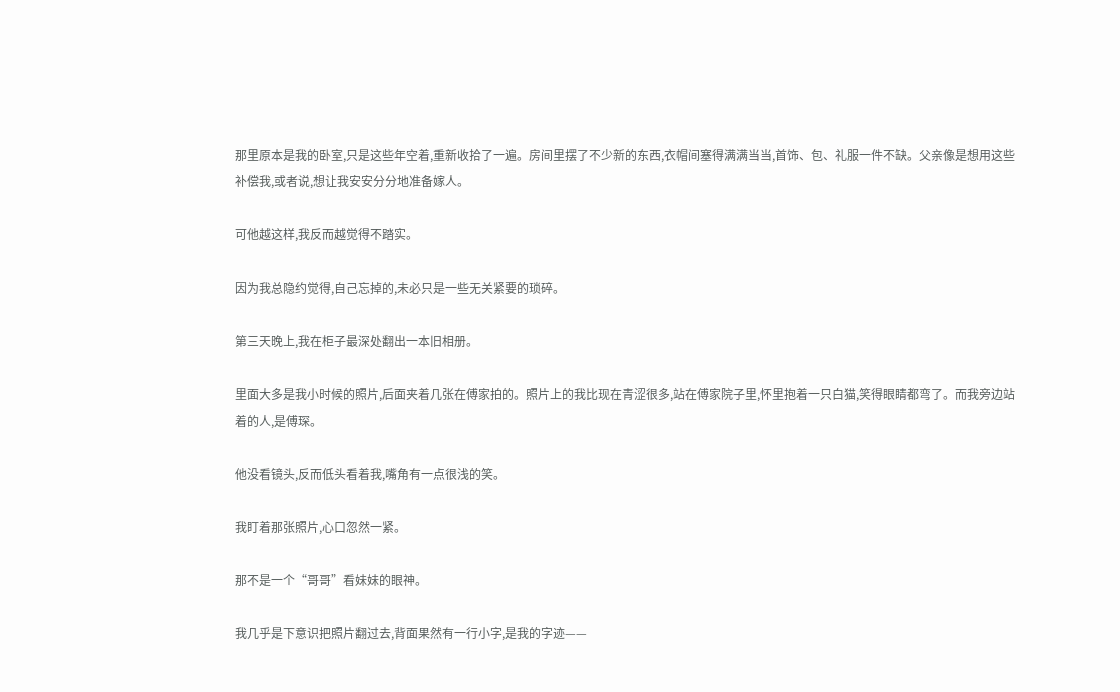那里原本是我的卧室,只是这些年空着,重新收拾了一遍。房间里摆了不少新的东西,衣帽间塞得满满当当,首饰、包、礼服一件不缺。父亲像是想用这些补偿我,或者说,想让我安安分分地准备嫁人。

可他越这样,我反而越觉得不踏实。

因为我总隐约觉得,自己忘掉的,未必只是一些无关紧要的琐碎。

第三天晚上,我在柜子最深处翻出一本旧相册。

里面大多是我小时候的照片,后面夹着几张在傅家拍的。照片上的我比现在青涩很多,站在傅家院子里,怀里抱着一只白猫,笑得眼睛都弯了。而我旁边站着的人,是傅琛。

他没看镜头,反而低头看着我,嘴角有一点很浅的笑。

我盯着那张照片,心口忽然一紧。

那不是一个“哥哥”看妹妹的眼神。

我几乎是下意识把照片翻过去,背面果然有一行小字,是我的字迹——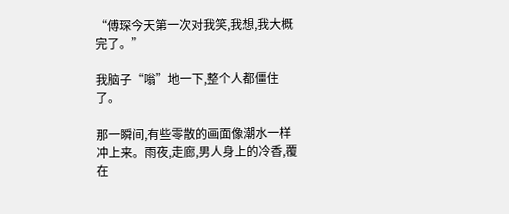“傅琛今天第一次对我笑,我想,我大概完了。”

我脑子“嗡”地一下,整个人都僵住了。

那一瞬间,有些零散的画面像潮水一样冲上来。雨夜,走廊,男人身上的冷香,覆在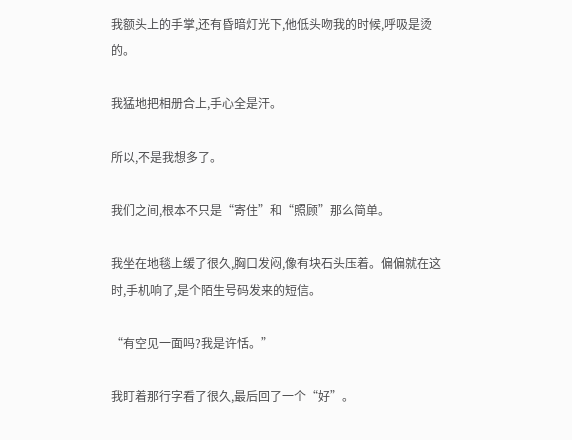我额头上的手掌,还有昏暗灯光下,他低头吻我的时候,呼吸是烫的。

我猛地把相册合上,手心全是汗。

所以,不是我想多了。

我们之间,根本不只是“寄住”和“照顾”那么简单。

我坐在地毯上缓了很久,胸口发闷,像有块石头压着。偏偏就在这时,手机响了,是个陌生号码发来的短信。

“有空见一面吗?我是许恬。”

我盯着那行字看了很久,最后回了一个“好”。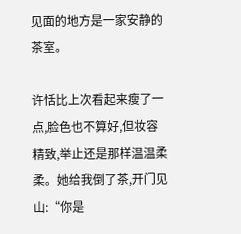见面的地方是一家安静的茶室。

许恬比上次看起来瘦了一点,脸色也不算好,但妆容精致,举止还是那样温温柔柔。她给我倒了茶,开门见山:“你是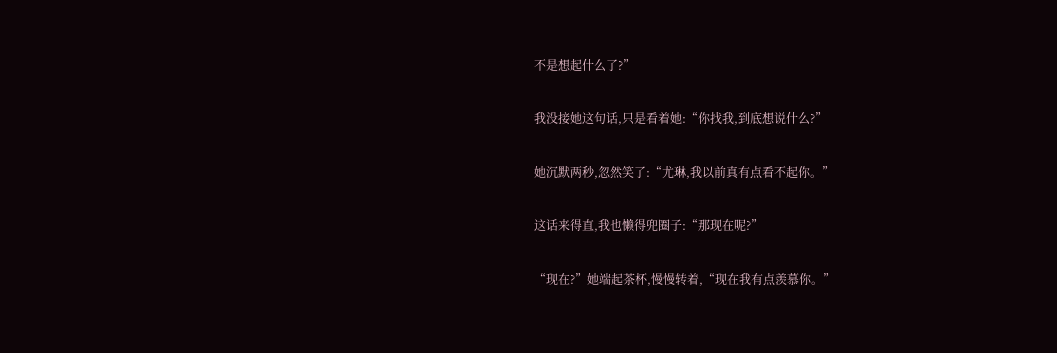不是想起什么了?”

我没接她这句话,只是看着她:“你找我,到底想说什么?”

她沉默两秒,忽然笑了:“尤琳,我以前真有点看不起你。”

这话来得直,我也懒得兜圈子:“那现在呢?”

“现在?”她端起茶杯,慢慢转着,“现在我有点羡慕你。”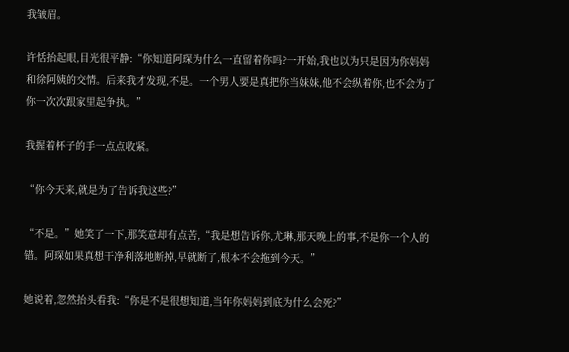我皱眉。

许恬抬起眼,目光很平静:“你知道阿琛为什么一直留着你吗?一开始,我也以为只是因为你妈妈和徐阿姨的交情。后来我才发现,不是。一个男人要是真把你当妹妹,他不会纵着你,也不会为了你一次次跟家里起争执。”

我握着杯子的手一点点收紧。

“你今天来,就是为了告诉我这些?”

“不是。”她笑了一下,那笑意却有点苦,“我是想告诉你,尤琳,那天晚上的事,不是你一个人的错。阿琛如果真想干净利落地断掉,早就断了,根本不会拖到今天。”

她说着,忽然抬头看我:“你是不是很想知道,当年你妈妈到底为什么会死?”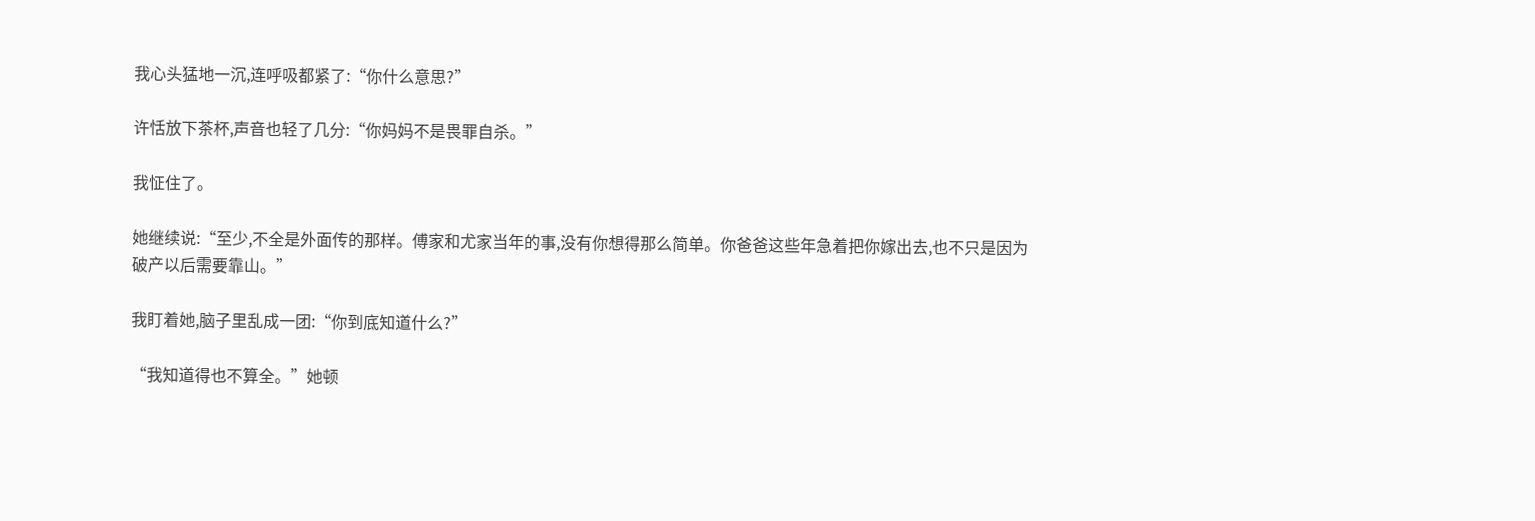我心头猛地一沉,连呼吸都紧了:“你什么意思?”

许恬放下茶杯,声音也轻了几分:“你妈妈不是畏罪自杀。”

我怔住了。

她继续说:“至少,不全是外面传的那样。傅家和尤家当年的事,没有你想得那么简单。你爸爸这些年急着把你嫁出去,也不只是因为破产以后需要靠山。”

我盯着她,脑子里乱成一团:“你到底知道什么?”

“我知道得也不算全。”她顿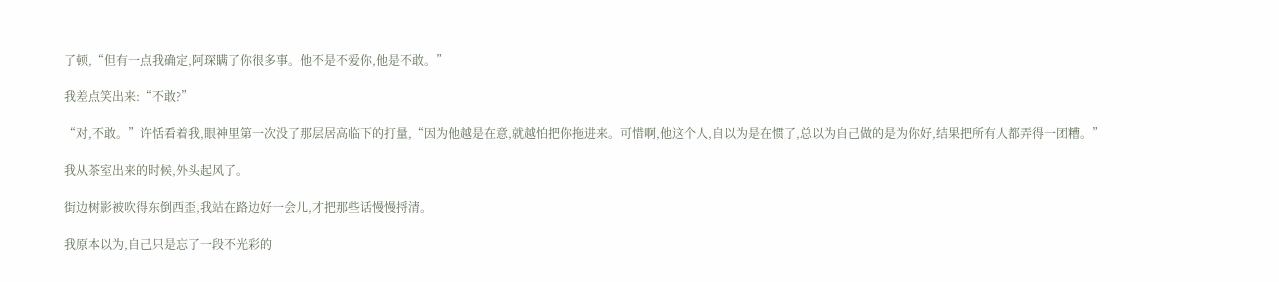了顿,“但有一点我确定,阿琛瞒了你很多事。他不是不爱你,他是不敢。”

我差点笑出来:“不敢?”

“对,不敢。”许恬看着我,眼神里第一次没了那层居高临下的打量,“因为他越是在意,就越怕把你拖进来。可惜啊,他这个人,自以为是在惯了,总以为自己做的是为你好,结果把所有人都弄得一团糟。”

我从茶室出来的时候,外头起风了。

街边树影被吹得东倒西歪,我站在路边好一会儿,才把那些话慢慢捋清。

我原本以为,自己只是忘了一段不光彩的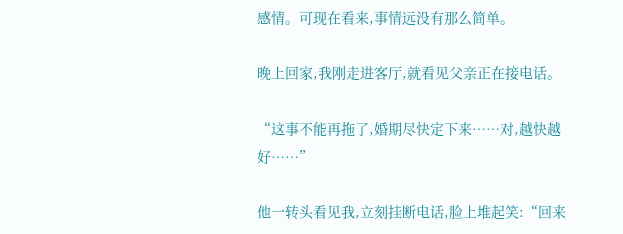感情。可现在看来,事情远没有那么简单。

晚上回家,我刚走进客厅,就看见父亲正在接电话。

“这事不能再拖了,婚期尽快定下来……对,越快越好……”

他一转头看见我,立刻挂断电话,脸上堆起笑:“回来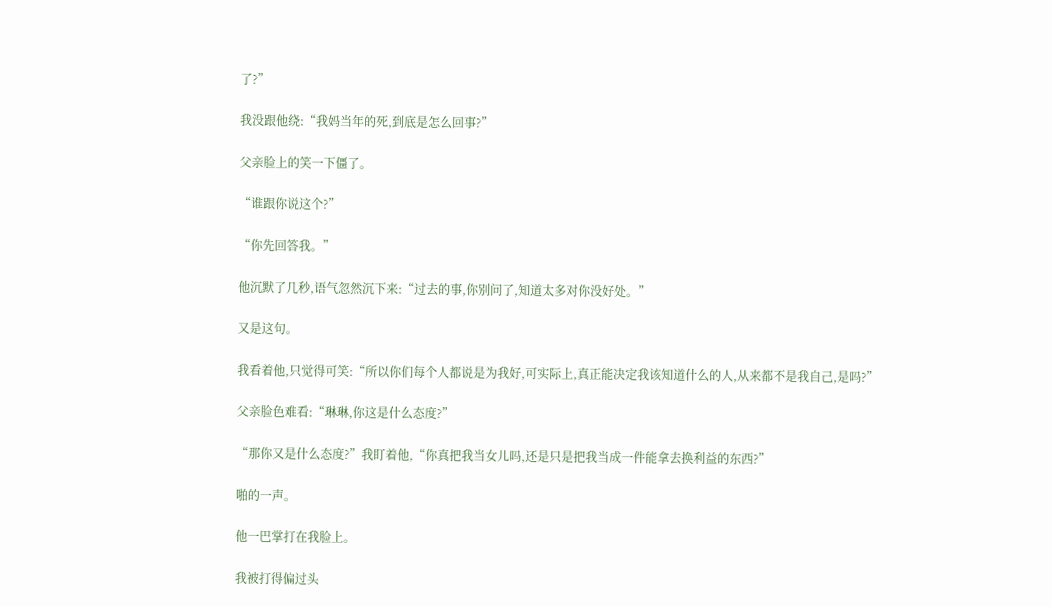了?”

我没跟他绕:“我妈当年的死,到底是怎么回事?”

父亲脸上的笑一下僵了。

“谁跟你说这个?”

“你先回答我。”

他沉默了几秒,语气忽然沉下来:“过去的事,你别问了,知道太多对你没好处。”

又是这句。

我看着他,只觉得可笑:“所以你们每个人都说是为我好,可实际上,真正能决定我该知道什么的人,从来都不是我自己,是吗?”

父亲脸色难看:“琳琳,你这是什么态度?”

“那你又是什么态度?”我盯着他,“你真把我当女儿吗,还是只是把我当成一件能拿去换利益的东西?”

啪的一声。

他一巴掌打在我脸上。

我被打得偏过头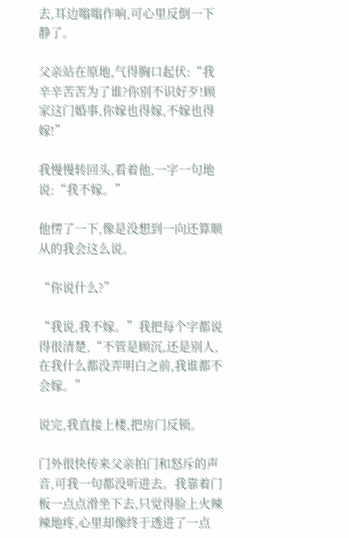去,耳边嗡嗡作响,可心里反倒一下静了。

父亲站在原地,气得胸口起伏:“我辛辛苦苦为了谁?你别不识好歹!顾家这门婚事,你嫁也得嫁,不嫁也得嫁!”

我慢慢转回头,看着他,一字一句地说:“我不嫁。”

他愣了一下,像是没想到一向还算顺从的我会这么说。

“你说什么?”

“我说,我不嫁。”我把每个字都说得很清楚,“不管是顾沉,还是别人,在我什么都没弄明白之前,我谁都不会嫁。”

说完,我直接上楼,把房门反锁。

门外很快传来父亲拍门和怒斥的声音,可我一句都没听进去。我靠着门板一点点滑坐下去,只觉得脸上火辣辣地疼,心里却像终于透进了一点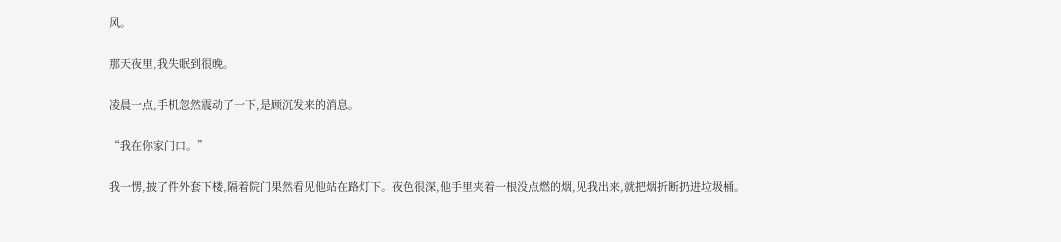风。

那天夜里,我失眠到很晚。

凌晨一点,手机忽然震动了一下,是顾沉发来的消息。

“我在你家门口。”

我一愣,披了件外套下楼,隔着院门果然看见他站在路灯下。夜色很深,他手里夹着一根没点燃的烟,见我出来,就把烟折断扔进垃圾桶。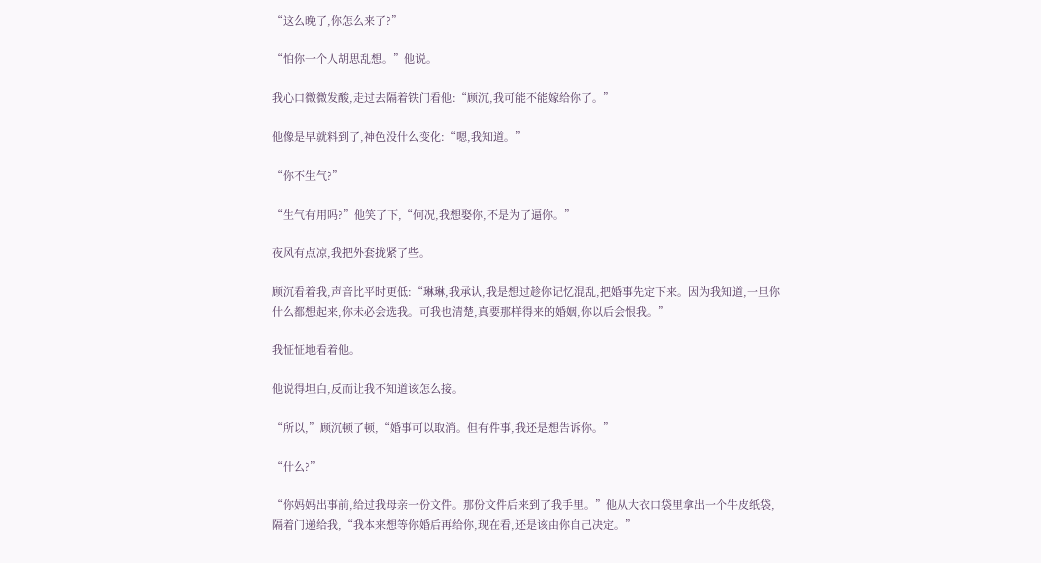“这么晚了,你怎么来了?”

“怕你一个人胡思乱想。”他说。

我心口微微发酸,走过去隔着铁门看他:“顾沉,我可能不能嫁给你了。”

他像是早就料到了,神色没什么变化:“嗯,我知道。”

“你不生气?”

“生气有用吗?”他笑了下,“何况,我想娶你,不是为了逼你。”

夜风有点凉,我把外套拢紧了些。

顾沉看着我,声音比平时更低:“琳琳,我承认,我是想过趁你记忆混乱,把婚事先定下来。因为我知道,一旦你什么都想起来,你未必会选我。可我也清楚,真要那样得来的婚姻,你以后会恨我。”

我怔怔地看着他。

他说得坦白,反而让我不知道该怎么接。

“所以,”顾沉顿了顿,“婚事可以取消。但有件事,我还是想告诉你。”

“什么?”

“你妈妈出事前,给过我母亲一份文件。那份文件后来到了我手里。”他从大衣口袋里拿出一个牛皮纸袋,隔着门递给我,“我本来想等你婚后再给你,现在看,还是该由你自己决定。”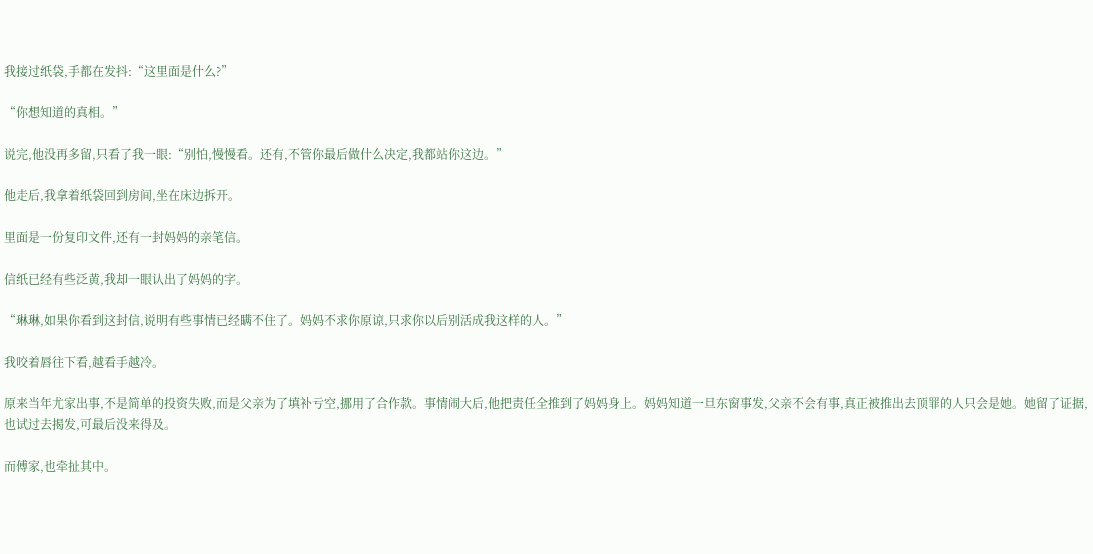我接过纸袋,手都在发抖:“这里面是什么?”

“你想知道的真相。”

说完,他没再多留,只看了我一眼:“别怕,慢慢看。还有,不管你最后做什么决定,我都站你这边。”

他走后,我拿着纸袋回到房间,坐在床边拆开。

里面是一份复印文件,还有一封妈妈的亲笔信。

信纸已经有些泛黄,我却一眼认出了妈妈的字。

“琳琳,如果你看到这封信,说明有些事情已经瞒不住了。妈妈不求你原谅,只求你以后别活成我这样的人。”

我咬着唇往下看,越看手越冷。

原来当年尤家出事,不是简单的投资失败,而是父亲为了填补亏空,挪用了合作款。事情闹大后,他把责任全推到了妈妈身上。妈妈知道一旦东窗事发,父亲不会有事,真正被推出去顶罪的人只会是她。她留了证据,也试过去揭发,可最后没来得及。

而傅家,也牵扯其中。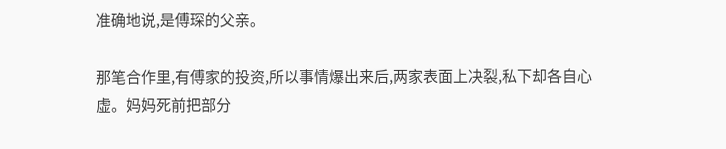准确地说,是傅琛的父亲。

那笔合作里,有傅家的投资,所以事情爆出来后,两家表面上决裂,私下却各自心虚。妈妈死前把部分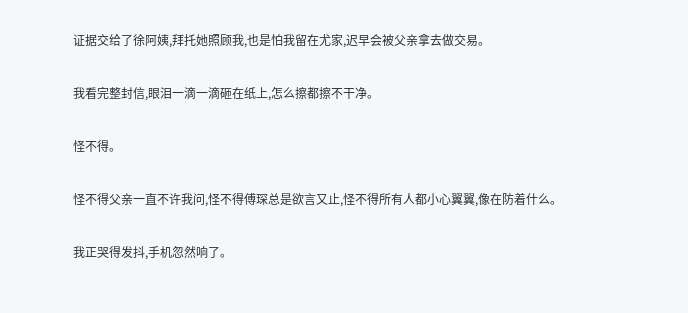证据交给了徐阿姨,拜托她照顾我,也是怕我留在尤家,迟早会被父亲拿去做交易。

我看完整封信,眼泪一滴一滴砸在纸上,怎么擦都擦不干净。

怪不得。

怪不得父亲一直不许我问,怪不得傅琛总是欲言又止,怪不得所有人都小心翼翼,像在防着什么。

我正哭得发抖,手机忽然响了。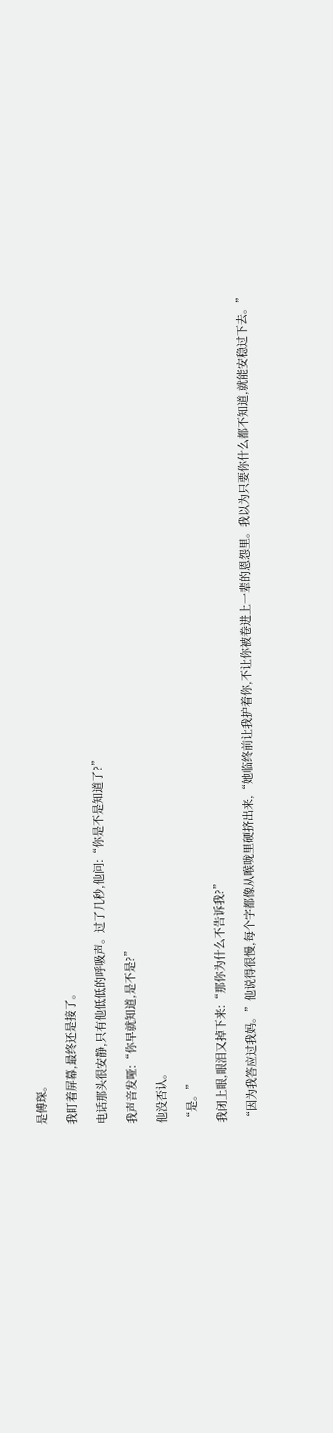是傅琛。

我盯着屏幕,最终还是接了。

电话那头很安静,只有他低低的呼吸声。过了几秒,他问:“你是不是知道了?”

我声音发哑:“你早就知道,是不是?”

他没否认。

“是。”

我闭上眼,眼泪又掉下来:“那你为什么不告诉我?”

“因为我答应过我妈。”他说得很慢,每个字都像从喉咙里硬挤出来,“她临终前让我护着你,不让你被卷进上一辈的恩怨里。我以为只要你什么都不知道,就能安稳过下去。”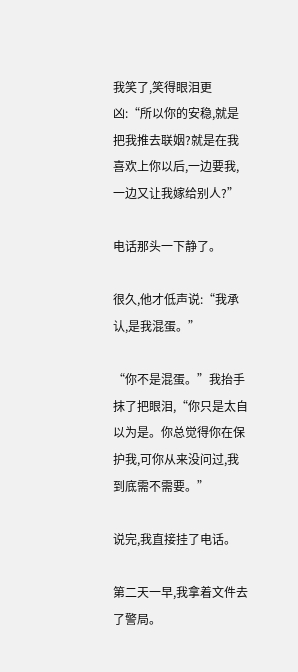我笑了,笑得眼泪更凶:“所以你的安稳,就是把我推去联姻?就是在我喜欢上你以后,一边要我,一边又让我嫁给别人?”

电话那头一下静了。

很久,他才低声说:“我承认,是我混蛋。”

“你不是混蛋。”我抬手抹了把眼泪,“你只是太自以为是。你总觉得你在保护我,可你从来没问过,我到底需不需要。”

说完,我直接挂了电话。

第二天一早,我拿着文件去了警局。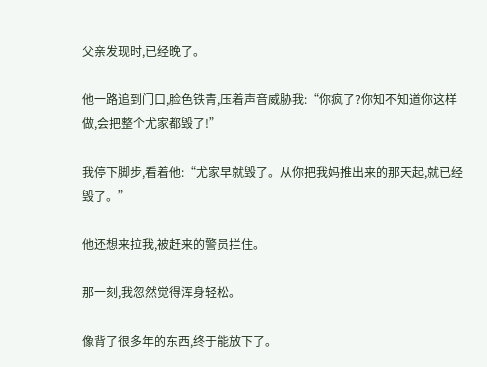父亲发现时,已经晚了。

他一路追到门口,脸色铁青,压着声音威胁我:“你疯了?你知不知道你这样做,会把整个尤家都毁了!”

我停下脚步,看着他:“尤家早就毁了。从你把我妈推出来的那天起,就已经毁了。”

他还想来拉我,被赶来的警员拦住。

那一刻,我忽然觉得浑身轻松。

像背了很多年的东西,终于能放下了。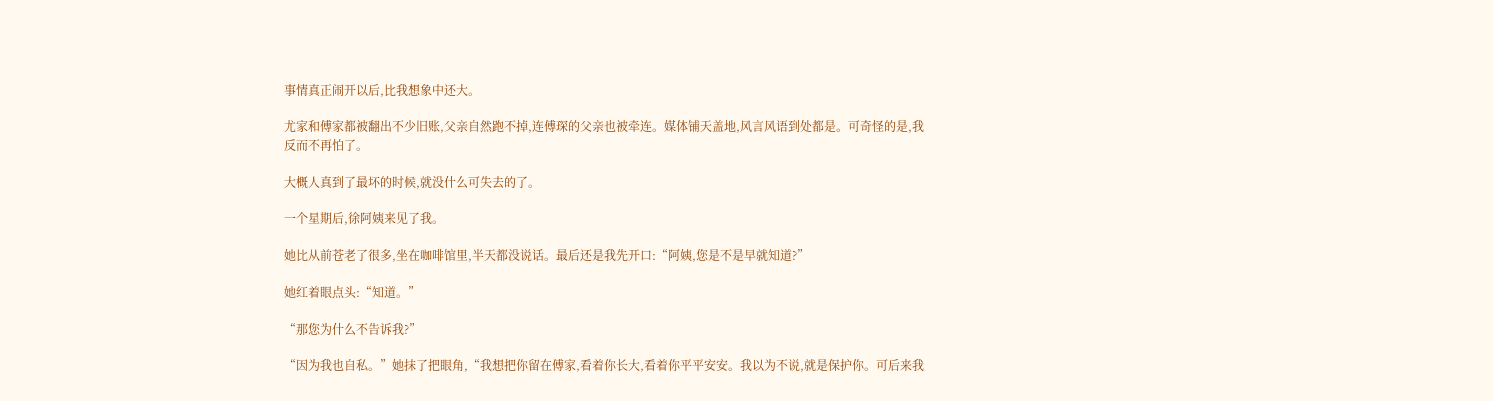事情真正闹开以后,比我想象中还大。

尤家和傅家都被翻出不少旧账,父亲自然跑不掉,连傅琛的父亲也被牵连。媒体铺天盖地,风言风语到处都是。可奇怪的是,我反而不再怕了。

大概人真到了最坏的时候,就没什么可失去的了。

一个星期后,徐阿姨来见了我。

她比从前苍老了很多,坐在咖啡馆里,半天都没说话。最后还是我先开口:“阿姨,您是不是早就知道?”

她红着眼点头:“知道。”

“那您为什么不告诉我?”

“因为我也自私。”她抹了把眼角,“我想把你留在傅家,看着你长大,看着你平平安安。我以为不说,就是保护你。可后来我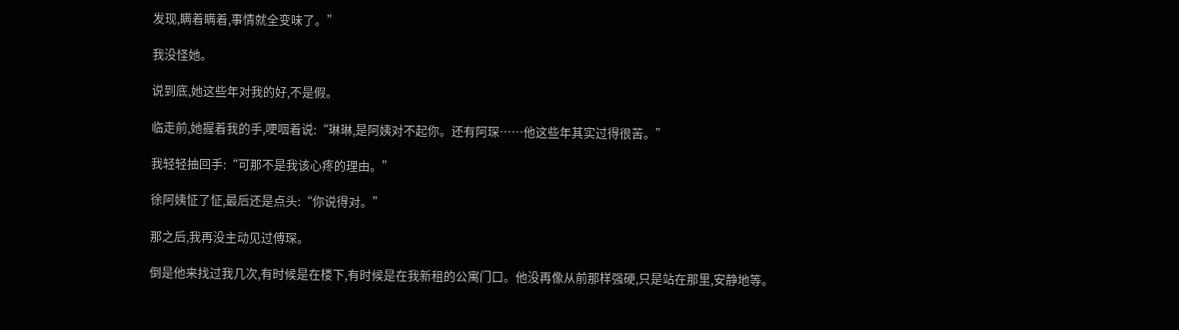发现,瞒着瞒着,事情就全变味了。”

我没怪她。

说到底,她这些年对我的好,不是假。

临走前,她握着我的手,哽咽着说:“琳琳,是阿姨对不起你。还有阿琛……他这些年其实过得很苦。”

我轻轻抽回手:“可那不是我该心疼的理由。”

徐阿姨怔了怔,最后还是点头:“你说得对。”

那之后,我再没主动见过傅琛。

倒是他来找过我几次,有时候是在楼下,有时候是在我新租的公寓门口。他没再像从前那样强硬,只是站在那里,安静地等。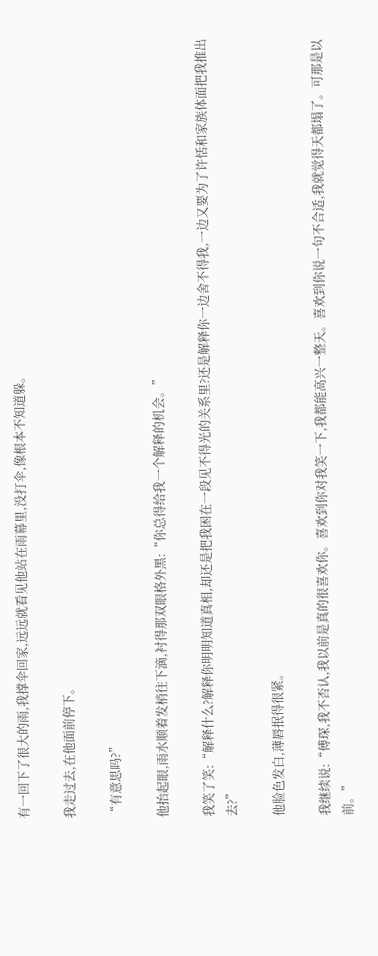有一回下了很大的雨,我撑伞回家,远远就看见他站在雨幕里,没打伞,像根本不知道躲。

我走过去,在他面前停下。

“有意思吗?”

他抬起眼,雨水顺着发梢往下滴,衬得那双眼格外黑:“你总得给我一个解释的机会。”

我笑了笑:“解释什么?解释你明明知道真相,却还是把我困在一段见不得光的关系里?还是解释你一边舍不得我,一边又要为了许恬和家族体面把我推出去?”

他脸色发白,薄唇抿得很紧。

我继续说:“傅琛,我不否认,我以前是真的很喜欢你。喜欢到你对我笑一下,我都能高兴一整天。喜欢到你说一句不合适,我就觉得天都塌了。可那是以前。”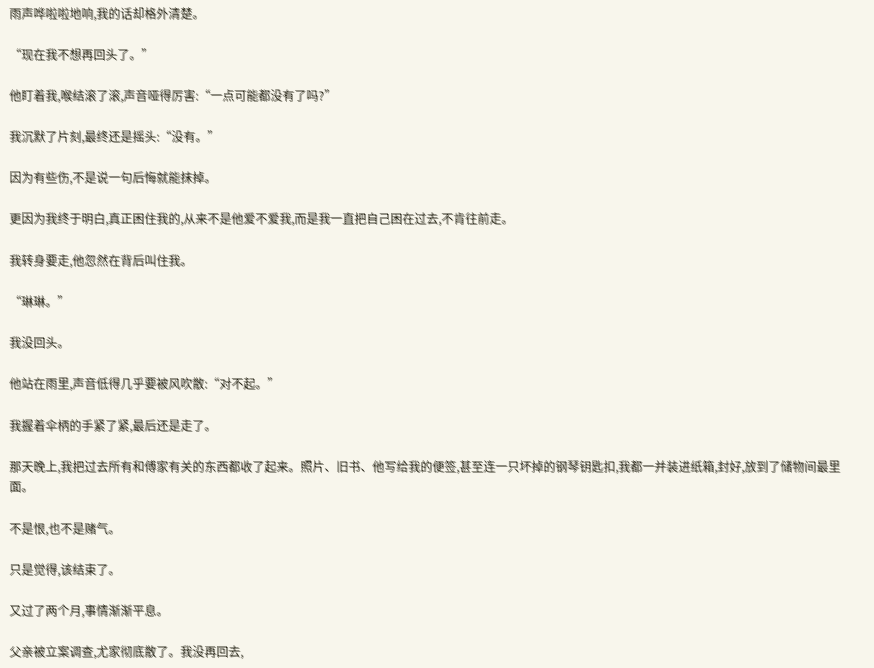雨声哗啦啦地响,我的话却格外清楚。

“现在我不想再回头了。”

他盯着我,喉结滚了滚,声音哑得厉害:“一点可能都没有了吗?”

我沉默了片刻,最终还是摇头:“没有。”

因为有些伤,不是说一句后悔就能抹掉。

更因为我终于明白,真正困住我的,从来不是他爱不爱我,而是我一直把自己困在过去,不肯往前走。

我转身要走,他忽然在背后叫住我。

“琳琳。”

我没回头。

他站在雨里,声音低得几乎要被风吹散:“对不起。”

我握着伞柄的手紧了紧,最后还是走了。

那天晚上,我把过去所有和傅家有关的东西都收了起来。照片、旧书、他写给我的便签,甚至连一只坏掉的钢琴钥匙扣,我都一并装进纸箱,封好,放到了储物间最里面。

不是恨,也不是赌气。

只是觉得,该结束了。

又过了两个月,事情渐渐平息。

父亲被立案调查,尤家彻底散了。我没再回去,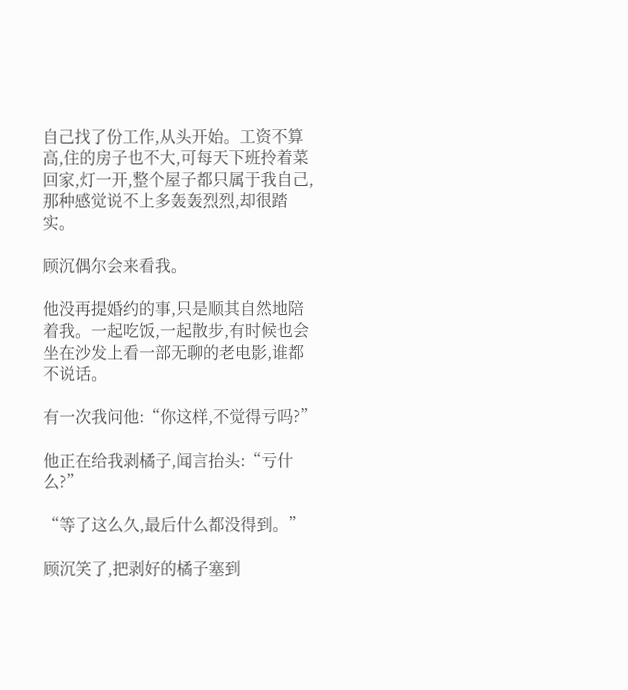自己找了份工作,从头开始。工资不算高,住的房子也不大,可每天下班拎着菜回家,灯一开,整个屋子都只属于我自己,那种感觉说不上多轰轰烈烈,却很踏实。

顾沉偶尔会来看我。

他没再提婚约的事,只是顺其自然地陪着我。一起吃饭,一起散步,有时候也会坐在沙发上看一部无聊的老电影,谁都不说话。

有一次我问他:“你这样,不觉得亏吗?”

他正在给我剥橘子,闻言抬头:“亏什么?”

“等了这么久,最后什么都没得到。”

顾沉笑了,把剥好的橘子塞到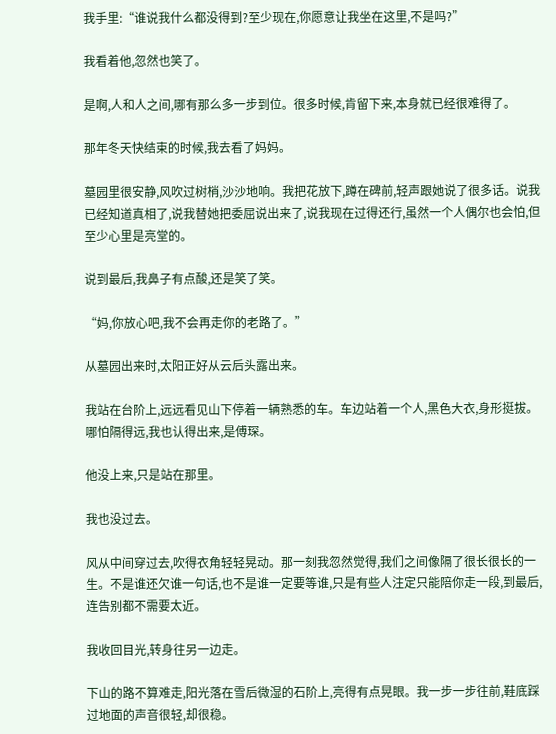我手里:“谁说我什么都没得到?至少现在,你愿意让我坐在这里,不是吗?”

我看着他,忽然也笑了。

是啊,人和人之间,哪有那么多一步到位。很多时候,肯留下来,本身就已经很难得了。

那年冬天快结束的时候,我去看了妈妈。

墓园里很安静,风吹过树梢,沙沙地响。我把花放下,蹲在碑前,轻声跟她说了很多话。说我已经知道真相了,说我替她把委屈说出来了,说我现在过得还行,虽然一个人偶尔也会怕,但至少心里是亮堂的。

说到最后,我鼻子有点酸,还是笑了笑。

“妈,你放心吧,我不会再走你的老路了。”

从墓园出来时,太阳正好从云后头露出来。

我站在台阶上,远远看见山下停着一辆熟悉的车。车边站着一个人,黑色大衣,身形挺拔。哪怕隔得远,我也认得出来,是傅琛。

他没上来,只是站在那里。

我也没过去。

风从中间穿过去,吹得衣角轻轻晃动。那一刻我忽然觉得,我们之间像隔了很长很长的一生。不是谁还欠谁一句话,也不是谁一定要等谁,只是有些人注定只能陪你走一段,到最后,连告别都不需要太近。

我收回目光,转身往另一边走。

下山的路不算难走,阳光落在雪后微湿的石阶上,亮得有点晃眼。我一步一步往前,鞋底踩过地面的声音很轻,却很稳。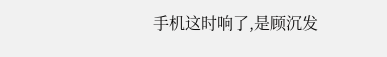手机这时响了,是顾沉发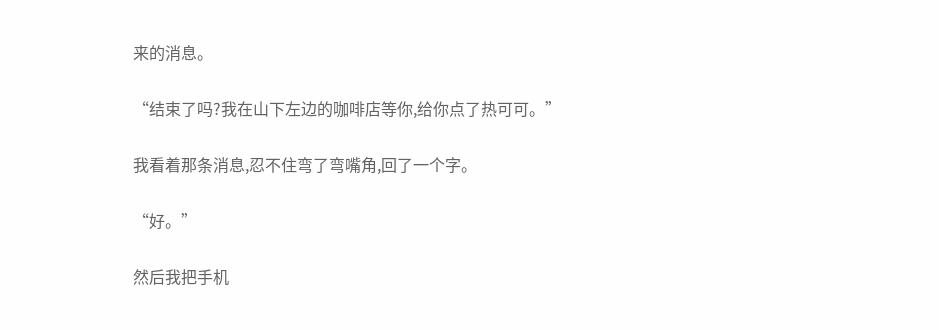来的消息。

“结束了吗?我在山下左边的咖啡店等你,给你点了热可可。”

我看着那条消息,忍不住弯了弯嘴角,回了一个字。

“好。”

然后我把手机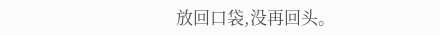放回口袋,没再回头。